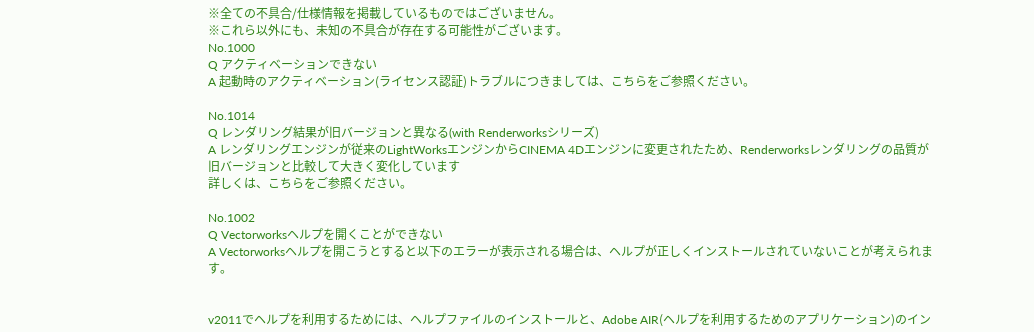※全ての不具合/仕様情報を掲載しているものではございません。
※これら以外にも、未知の不具合が存在する可能性がございます。
No.1000
Q アクティベーションできない
A 起動時のアクティベーション(ライセンス認証)トラブルにつきましては、こちらをご参照ください。

No.1014
Q レンダリング結果が旧バージョンと異なる(with Renderworksシリーズ)
A レンダリングエンジンが従来のLightWorksエンジンからCINEMA 4Dエンジンに変更されたため、Renderworksレンダリングの品質が旧バージョンと比較して大きく変化しています
詳しくは、こちらをご参照ください。

No.1002
Q Vectorworksヘルプを開くことができない
A Vectorworksヘルプを開こうとすると以下のエラーが表示される場合は、ヘルプが正しくインストールされていないことが考えられます。


v2011でヘルプを利用するためには、ヘルプファイルのインストールと、Adobe AIR(ヘルプを利用するためのアプリケーション)のイン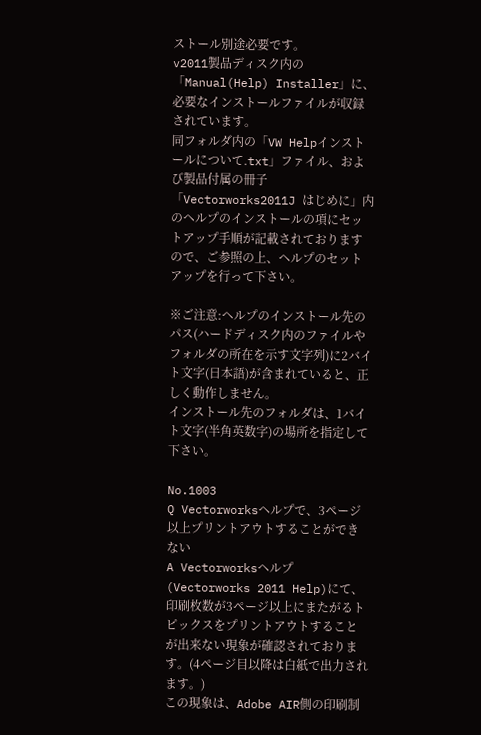ストール別途必要です。
v2011製品ディスク内の「Manual(Help) Installer」に、必要なインストールファイルが収録されています。
同フォルダ内の「VW Helpインストールについて.txt」ファイル、および製品付属の冊子「Vectorworks2011J はじめに」内のヘルプのインストールの項にセットアップ手順が記載されておりますので、ご参照の上、ヘルプのセットアップを行って下さい。

※ご注意:ヘルプのインストール先のパス(ハードディスク内のファイルやフォルダの所在を示す文字列)に2バイト文字(日本語)が含まれていると、正しく動作しません。
インストール先のフォルダは、1バイト文字(半角英数字)の場所を指定して下さい。

No.1003
Q Vectorworksヘルプで、3ページ以上プリントアウトすることができない
A Vectorworksヘルプ(Vectorworks 2011 Help)にて、印刷枚数が3ページ以上にまたがるトピックスをプリントアウトすることが出来ない現象が確認されております。(4ページ目以降は白紙で出力されます。)
この現象は、Adobe AIR側の印刷制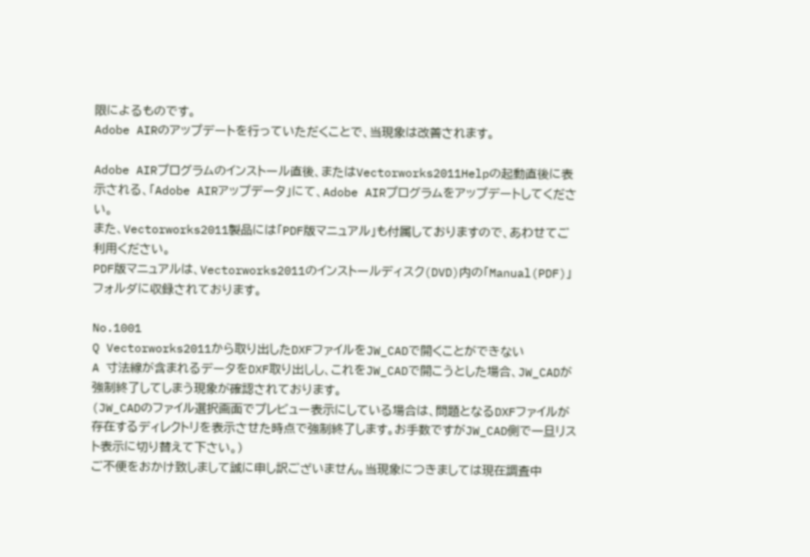限によるものです。
Adobe AIRのアップデートを行っていただくことで、当現象は改善されます。

Adobe AIRプログラムのインストール直後、またはVectorworks2011Helpの起動直後に表示される、「Adobe AIRアップデータ」にて、Adobe AIRプログラムをアップデートしてください。
また、Vectorworks2011製品には「PDF版マニュアル」も付属しておりますので、あわせてご利用ください。
PDF版マニュアルは、Vectorworks2011のインストールディスク(DVD)内の「Manual(PDF)」フォルダに収録されております。

No.1001
Q Vectorworks2011から取り出したDXFファイルをJW_CADで開くことができない
A 寸法線が含まれるデータをDXF取り出しし、これをJW_CADで開こうとした場合、JW_CADが強制終了してしまう現象が確認されております。
(JW_CADのファイル選択画面でプレビュー表示にしている場合は、問題となるDXFファイルが存在するディレクトリを表示させた時点で強制終了します。お手数ですがJW_CAD側で一旦リスト表示に切り替えて下さい。)
ご不便をおかけ致しまして誠に申し訳ございません。当現象につきましては現在調査中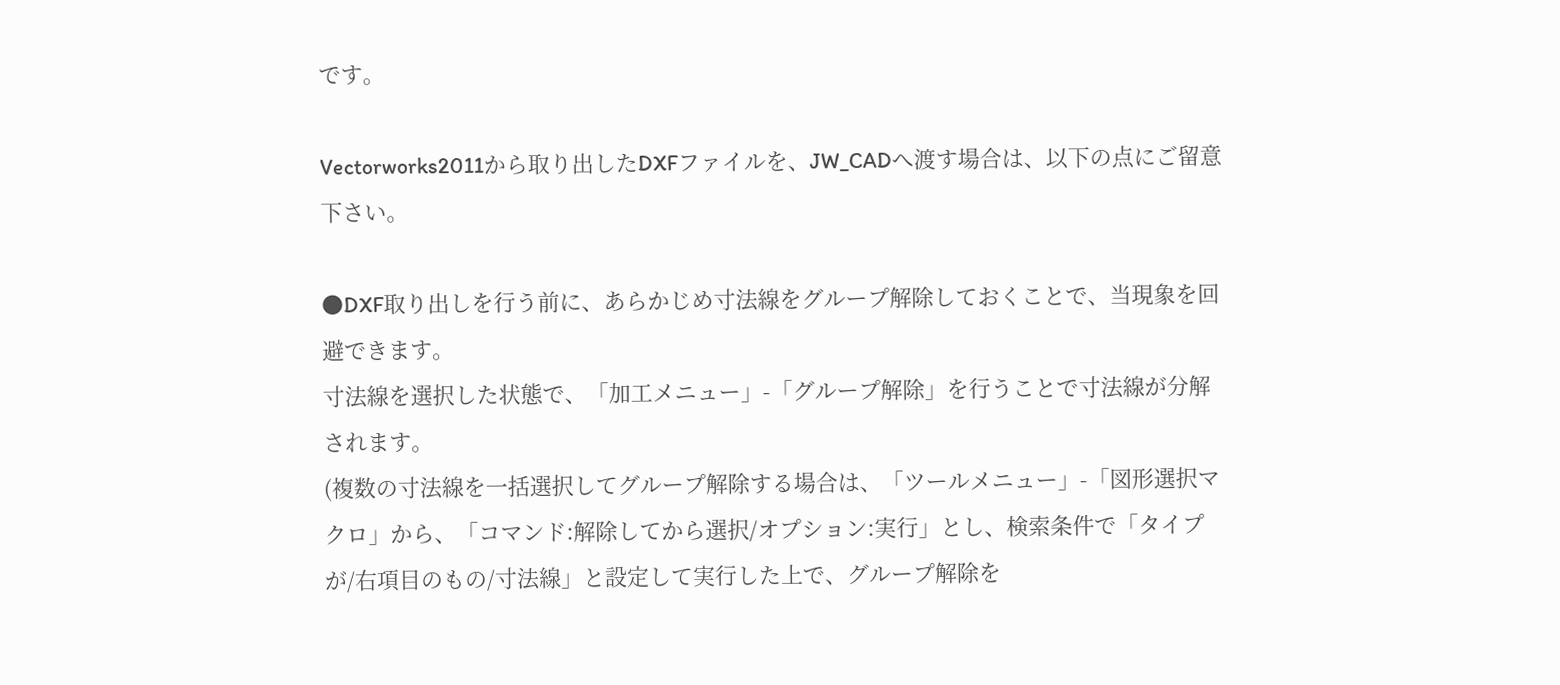です。

Vectorworks2011から取り出したDXFファイルを、JW_CADへ渡す場合は、以下の点にご留意下さい。

●DXF取り出しを行う前に、あらかじめ寸法線をグループ解除しておくことで、当現象を回避できます。
寸法線を選択した状態で、「加工メニュー」-「グループ解除」を行うことで寸法線が分解されます。
(複数の寸法線を一括選択してグループ解除する場合は、「ツールメニュー」-「図形選択マクロ」から、「コマンド:解除してから選択/オプション:実行」とし、検索条件で「タイプが/右項目のもの/寸法線」と設定して実行した上で、グループ解除を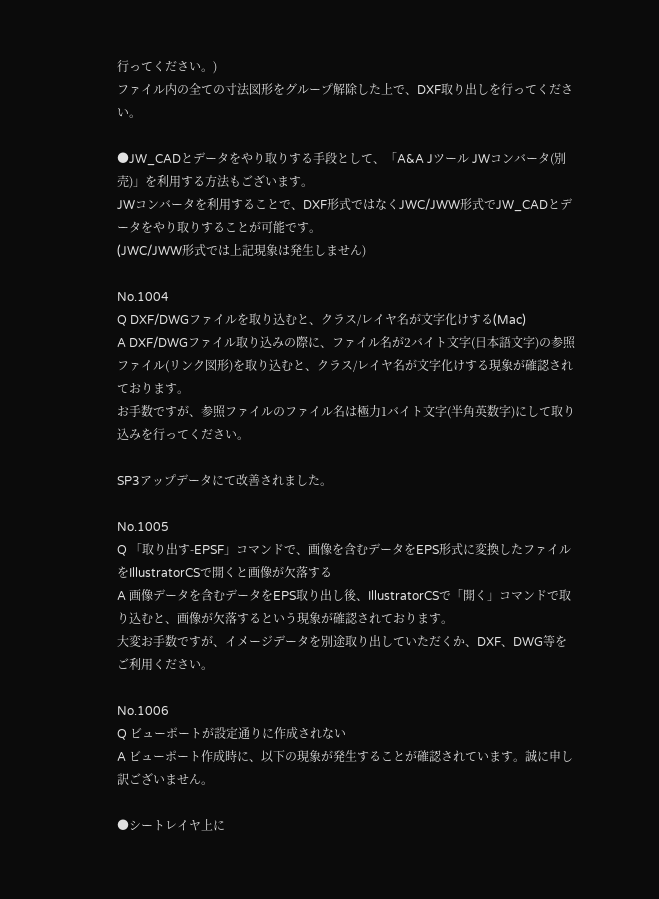行ってください。)
ファイル内の全ての寸法図形をグループ解除した上で、DXF取り出しを行ってください。

●JW_CADとデータをやり取りする手段として、「A&A Jツール JWコンバータ(別売)」を利用する方法もございます。
JWコンバータを利用することで、DXF形式ではなくJWC/JWW形式でJW_CADとデータをやり取りすることが可能です。
(JWC/JWW形式では上記現象は発生しません)

No.1004
Q DXF/DWGファイルを取り込むと、クラス/レイヤ名が文字化けする(Mac)
A DXF/DWGファイル取り込みの際に、ファイル名が2バイト文字(日本語文字)の参照ファイル(リンク図形)を取り込むと、クラス/レイヤ名が文字化けする現象が確認されております。
お手数ですが、参照ファイルのファイル名は極力1バイト文字(半角英数字)にして取り込みを行ってください。

SP3アップデータにて改善されました。

No.1005
Q 「取り出す-EPSF」コマンドで、画像を含むデータをEPS形式に変換したファイルをIllustratorCSで開くと画像が欠落する
A 画像データを含むデータをEPS取り出し後、IllustratorCSで「開く」コマンドで取り込むと、画像が欠落するという現象が確認されております。
大変お手数ですが、イメージデータを別途取り出していただくか、DXF、DWG等をご利用ください。

No.1006
Q ビューポートが設定通りに作成されない
A ビューポート作成時に、以下の現象が発生することが確認されています。誠に申し訳ございません。

●シートレイヤ上に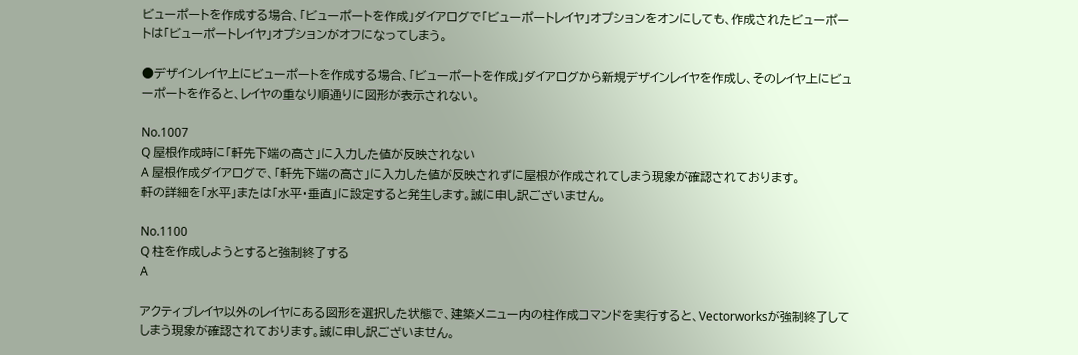ビューポートを作成する場合、「ビューポートを作成」ダイアログで「ビューポートレイヤ」オプションをオンにしても、作成されたビューポートは「ビューポートレイヤ」オプションがオフになってしまう。

●デザインレイヤ上にビューポートを作成する場合、「ビューポートを作成」ダイアログから新規デザインレイヤを作成し、そのレイヤ上にビューポートを作ると、レイヤの重なり順通りに図形が表示されない。

No.1007
Q 屋根作成時に「軒先下端の高さ」に入力した値が反映されない
A 屋根作成ダイアログで、「軒先下端の高さ」に入力した値が反映されずに屋根が作成されてしまう現象が確認されております。
軒の詳細を「水平」または「水平・垂直」に設定すると発生します。誠に申し訳ございません。

No.1100
Q 柱を作成しようとすると強制終了する
A

アクティブレイヤ以外のレイヤにある図形を選択した状態で、建築メニュー内の柱作成コマンドを実行すると、Vectorworksが強制終了してしまう現象が確認されております。誠に申し訳ございません。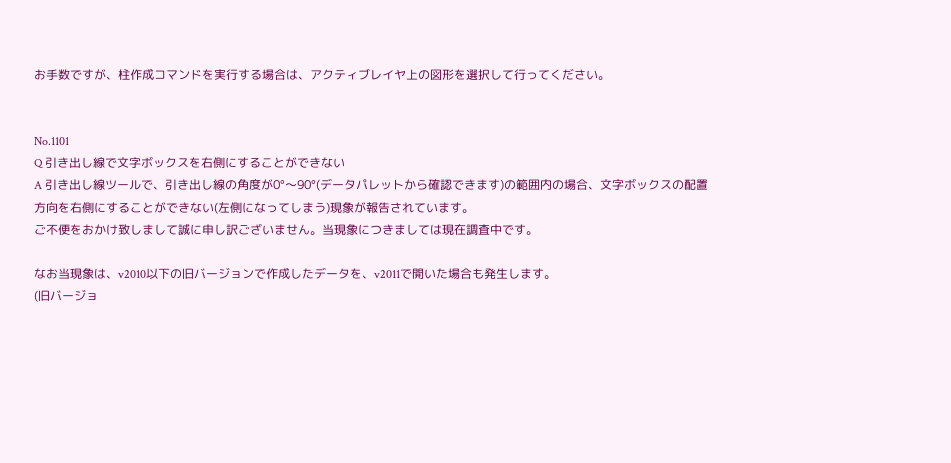お手数ですが、柱作成コマンドを実行する場合は、アクティブレイヤ上の図形を選択して行ってください。


No.1101
Q 引き出し線で文字ボックスを右側にすることができない
A 引き出し線ツールで、引き出し線の角度が0°〜90°(データパレットから確認できます)の範囲内の場合、文字ボックスの配置方向を右側にすることができない(左側になってしまう)現象が報告されています。
ご不便をおかけ致しまして誠に申し訳ございません。当現象につきましては現在調査中です。

なお当現象は、v2010以下の旧バージョンで作成したデータを、v2011で開いた場合も発生します。
(旧バージョ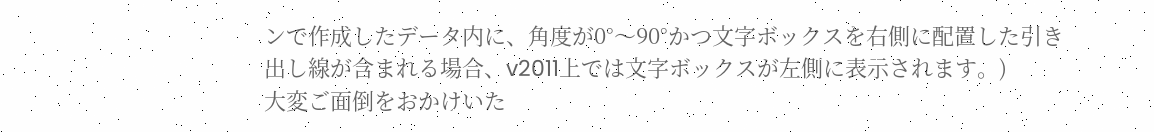ンで作成したデータ内に、角度が0°〜90°かつ文字ボックスを右側に配置した引き出し線が含まれる場合、v2011上では文字ボックスが左側に表示されます。)
大変ご面倒をおかけいた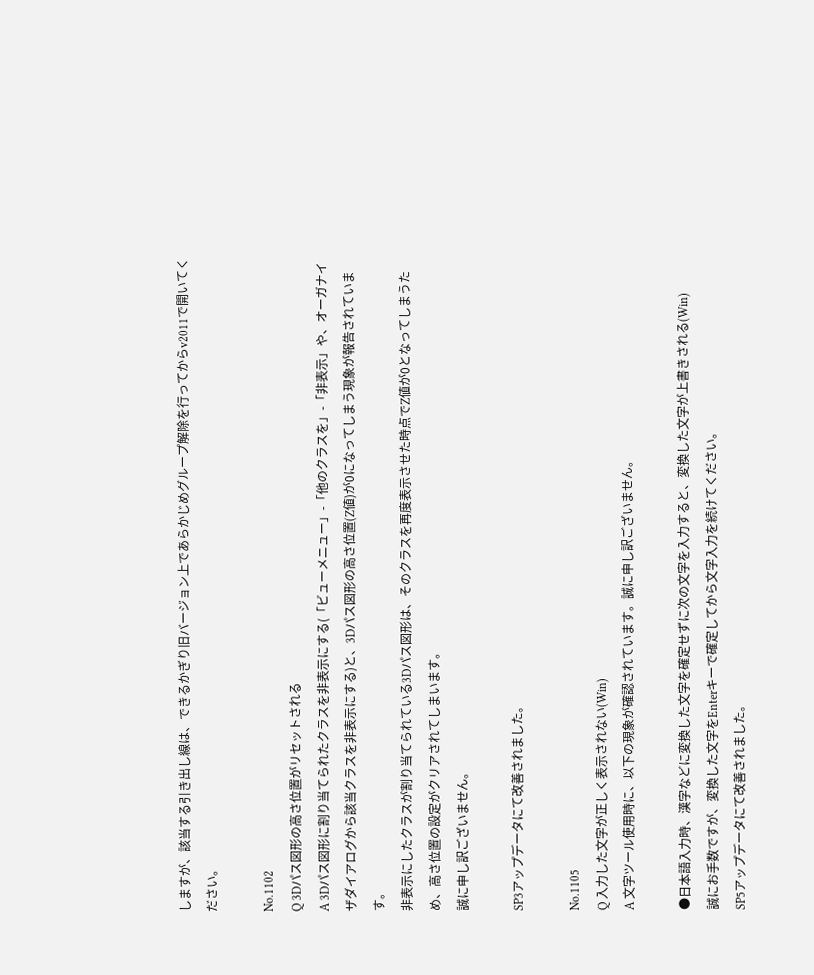しますが、該当する引き出し線は、できるかぎり旧バージョン上であらかじめグループ解除を行ってからv2011で開いてください。

No.1102
Q 3Dパス図形の高さ位置がリセットされる
A 3Dパス図形に割り当てられたクラスを非表示にする(「ビューメニュー」-「他のクラスを」-「非表示」や、オーガナイザダイアログから該当クラスを非表示にする)と、3Dパス図形の高さ位置(Z値)が0になってしまう現象が報告されています。
非表示にしたクラスが割り当てられている3Dパス図形は、そのクラスを再度表示させた時点でZ値が0となってしまうため、高さ位置の設定がクリアされてしまいます。
誠に申し訳ございません。

SP3アップデータにて改善されました。

No.1105
Q 入力した文字が正しく表示されない(Win)
A 文字ツール使用時に、以下の現象が確認されています。誠に申し訳ございません。

●日本語入力時、漢字などに変換した文字を確定せずに次の文字を入力すると、変換した文字が上書きされる(Win)
誠にお手数ですが、変換した文字をEnterキーで確定してから文字入力を続けてください。
SP5アップデータにて改善されました。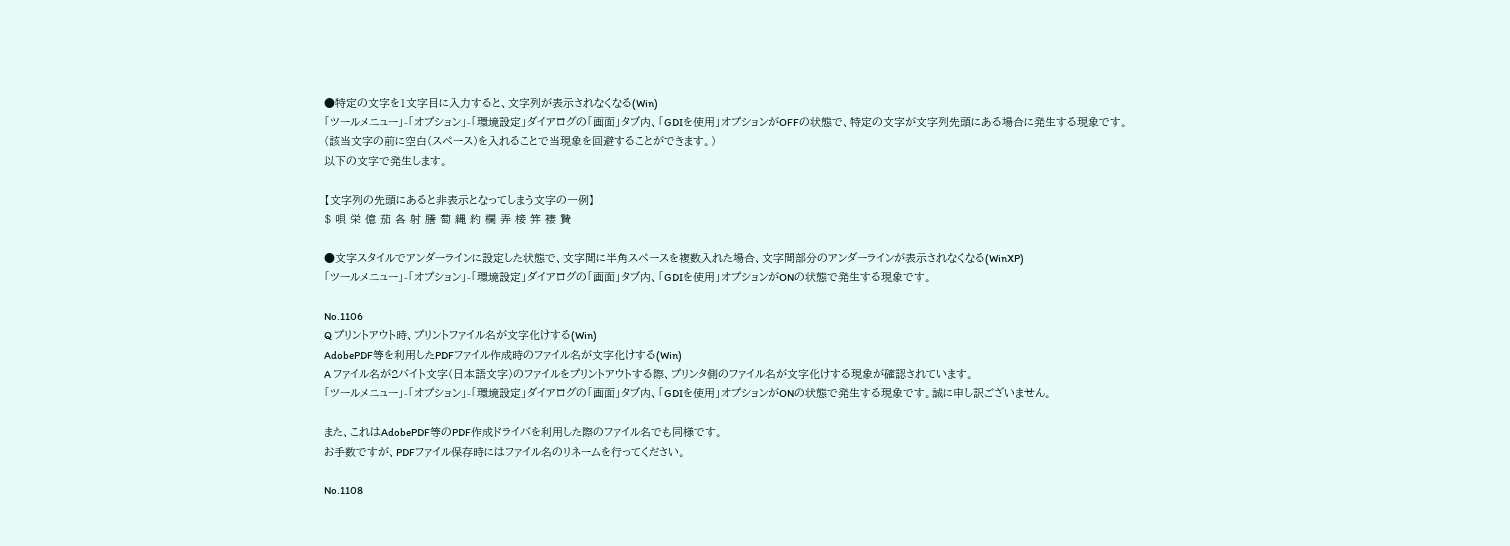●特定の文字を1文字目に入力すると、文字列が表示されなくなる(Win)
「ツールメニュー」-「オプション」-「環境設定」ダイアログの「画面」タブ内、「GDIを使用」オプションがOFFの状態で、特定の文字が文字列先頭にある場合に発生する現象です。
(該当文字の前に空白(スペース)を入れることで当現象を回避することができます。)
以下の文字で発生します。

【文字列の先頭にあると非表示となってしまう文字の一例】
$ 唄 栄 億 茄 各 射 謄 萄 縄 約 欄 弄 椄 笄 褄 贄

●文字スタイルでアンダーラインに設定した状態で、文字間に半角スペースを複数入れた場合、文字間部分のアンダーラインが表示されなくなる(WinXP)
「ツールメニュー」-「オプション」-「環境設定」ダイアログの「画面」タブ内、「GDIを使用」オプションがONの状態で発生する現象です。

No.1106
Q プリントアウト時、プリントファイル名が文字化けする(Win)
AdobePDF等を利用したPDFファイル作成時のファイル名が文字化けする(Win)
A ファイル名が2バイト文字(日本語文字)のファイルをプリントアウトする際、プリンタ側のファイル名が文字化けする現象が確認されています。
「ツールメニュー」-「オプション」-「環境設定」ダイアログの「画面」タブ内、「GDIを使用」オプションがONの状態で発生する現象です。誠に申し訳ございません。

また、これはAdobePDF等のPDF作成ドライバを利用した際のファイル名でも同様です。
お手数ですが、PDFファイル保存時にはファイル名のリネームを行ってください。

No.1108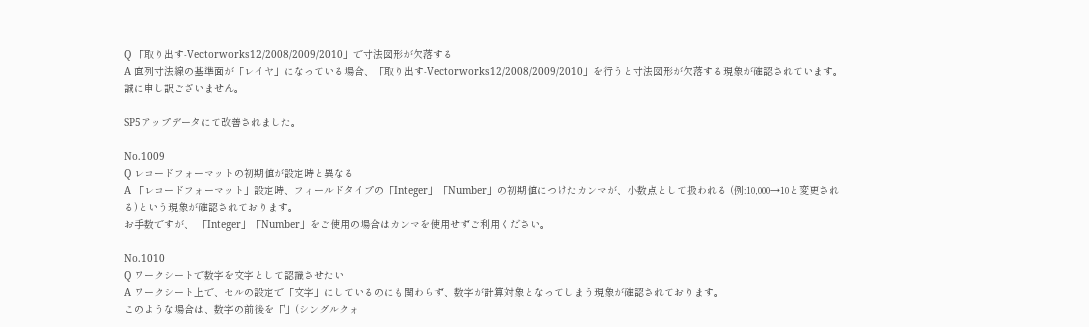Q 「取り出す-Vectorworks12/2008/2009/2010」で寸法図形が欠落する
A 直列寸法線の基準面が「レイヤ」になっている場合、「取り出す-Vectorworks12/2008/2009/2010」を行うと寸法図形が欠落する現象が確認されています。
誠に申し訳ございません。

SP5アップデータにて改善されました。

No.1009
Q レコードフォーマットの初期値が設定時と異なる
A 「レコードフォーマット」設定時、フィールドタイプの「Integer」「Number」の初期値につけたカンマが、小数点として扱われる (例:10,000→10と変更される)という現象が確認されております。
お手数ですが、 「Integer」「Number」をご使用の場合はカンマを使用せずご利用ください。

No.1010
Q ワークシートで数字を文字として認識させたい
A ワークシート上で、セルの設定で「文字」にしているのにも関わらず、数字が計算対象となってしまう現象が確認されております。
このような場合は、数字の前後を「'」(シングルクォ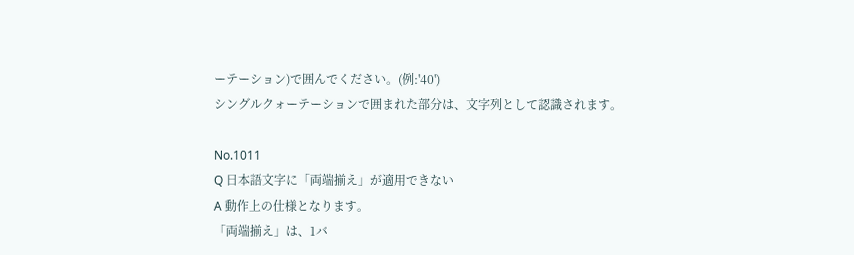ーテーション)で囲んでください。(例:'40')
シングルクォーテーションで囲まれた部分は、文字列として認識されます。

No.1011
Q 日本語文字に「両端揃え」が適用できない
A 動作上の仕様となります。
「両端揃え」は、1バ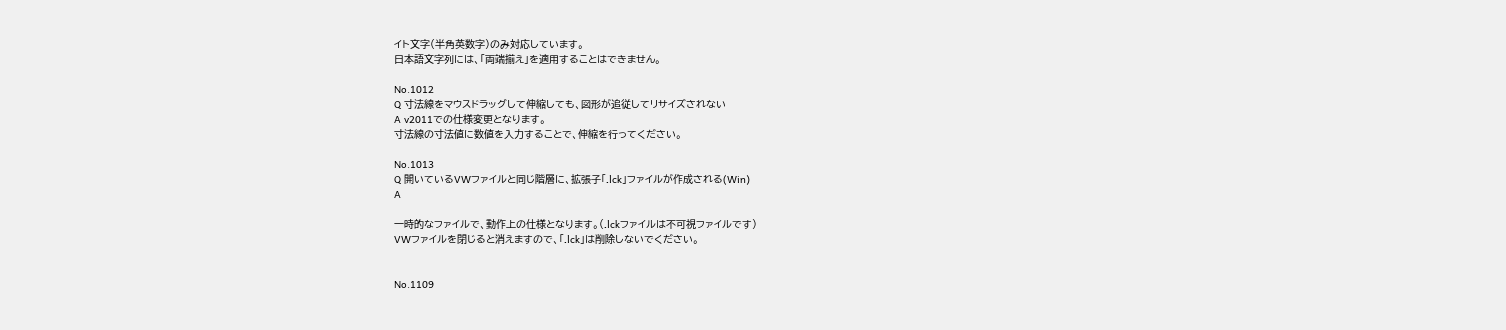イト文字(半角英数字)のみ対応しています。
日本語文字列には、「両端揃え」を適用することはできません。

No.1012
Q 寸法線をマウスドラッグして伸縮しても、図形が追従してリサイズされない
A v2011での仕様変更となります。
寸法線の寸法値に数値を入力することで、伸縮を行ってください。

No.1013
Q 開いているVWファイルと同じ階層に、拡張子「.lck」ファイルが作成される(Win)
A

一時的なファイルで、動作上の仕様となります。(.lckファイルは不可視ファイルです)
VWファイルを閉じると消えますので、「.lck」は削除しないでください。


No.1109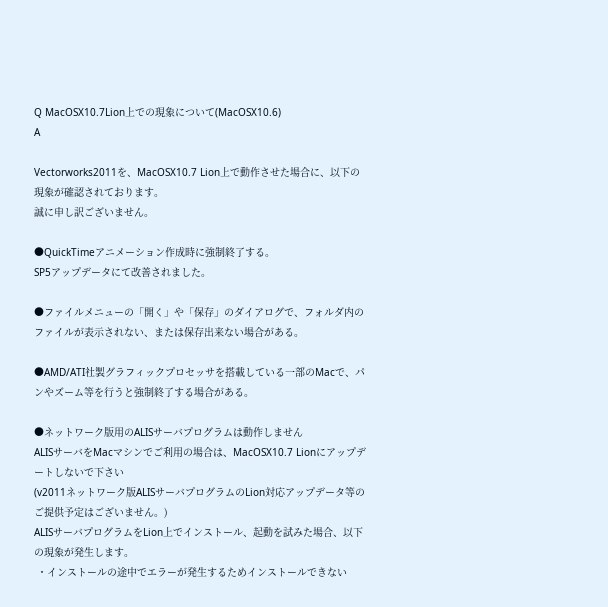Q MacOSX10.7Lion上での現象について(MacOSX10.6)
A

Vectorworks2011を、MacOSX10.7 Lion上で動作させた場合に、以下の現象が確認されております。
誠に申し訳ございません。

●QuickTimeアニメーション作成時に強制終了する。
SP5アップデータにて改善されました。

●ファイルメニューの「開く」や「保存」のダイアログで、フォルダ内のファイルが表示されない、または保存出来ない場合がある。

●AMD/ATI社製グラフィックプロセッサを搭載している一部のMacで、パンやズーム等を行うと強制終了する場合がある。

●ネットワーク版用のALISサーバプログラムは動作しません
ALISサーバをMacマシンでご利用の場合は、MacOSX10.7 Lionにアップデートしないで下さい
(v2011ネットワーク版ALISサーバプログラムのLion対応アップデータ等のご提供予定はございません。)
ALISサーバプログラムをLion上でインストール、起動を試みた場合、以下の現象が発生します。
 ・インストールの途中でエラーが発生するためインストールできない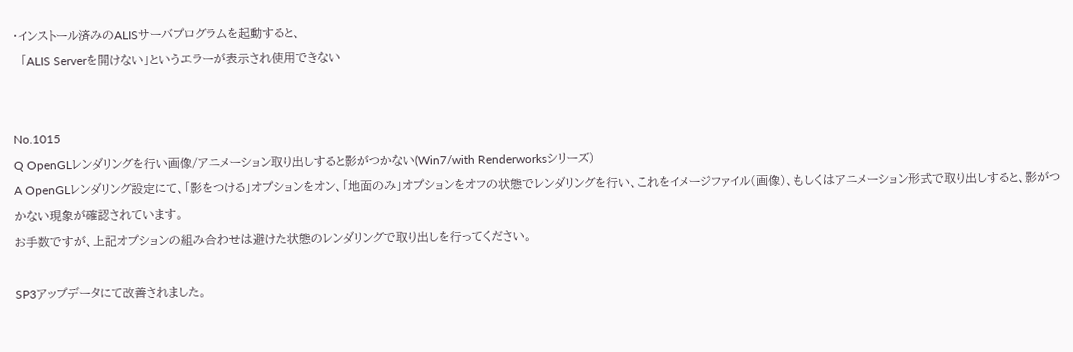・インストール済みのALISサーバプログラムを起動すると、
  「ALIS Serverを開けない」というエラーが表示され使用できない


No.1015
Q OpenGLレンダリングを行い画像/アニメーション取り出しすると影がつかない(Win7/with Renderworksシリーズ)
A OpenGLレンダリング設定にて、「影をつける」オプションをオン、「地面のみ」オプションをオフの状態でレンダリングを行い、これをイメージファイル(画像)、もしくはアニメーション形式で取り出しすると、影がつかない現象が確認されています。
お手数ですが、上記オプションの組み合わせは避けた状態のレンダリングで取り出しを行ってください。

SP3アップデータにて改善されました。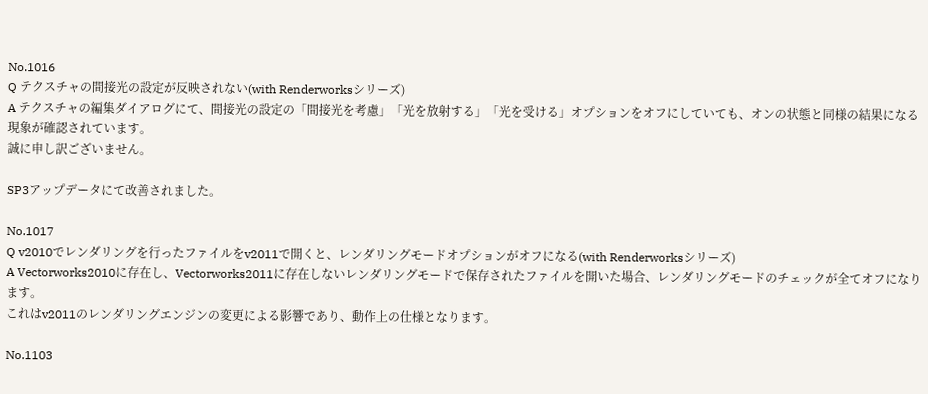No.1016
Q テクスチャの間接光の設定が反映されない(with Renderworksシリーズ)
A テクスチャの編集ダイアログにて、間接光の設定の「間接光を考慮」「光を放射する」「光を受ける」オプションをオフにしていても、オンの状態と同様の結果になる現象が確認されています。
誠に申し訳ございません。

SP3アップデータにて改善されました。

No.1017
Q v2010でレンダリングを行ったファイルをv2011で開くと、レンダリングモードオプションがオフになる(with Renderworksシリーズ)
A Vectorworks2010に存在し、Vectorworks2011に存在しないレンダリングモードで保存されたファイルを開いた場合、レンダリングモードのチェックが全てオフになります。
これはv2011のレンダリングエンジンの変更による影響であり、動作上の仕様となります。

No.1103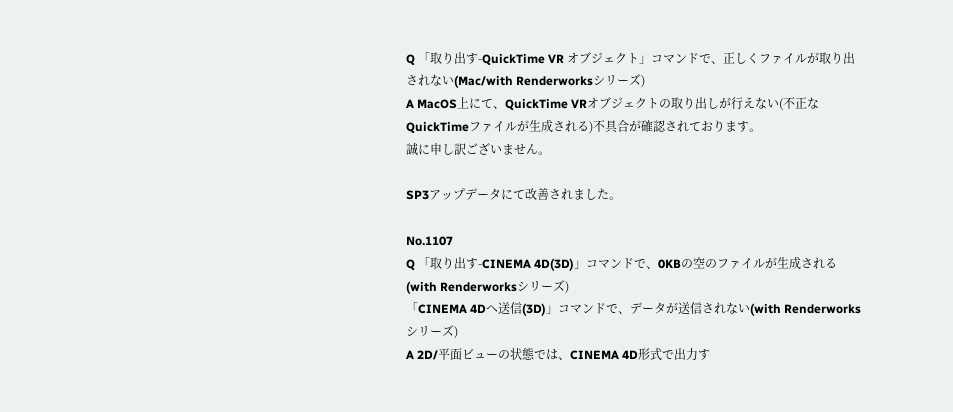Q 「取り出す-QuickTime VR オブジェクト」コマンドで、正しくファイルが取り出されない(Mac/with Renderworksシリーズ)
A MacOS上にて、QuickTime VRオブジェクトの取り出しが行えない(不正なQuickTimeファイルが生成される)不具合が確認されております。
誠に申し訳ございません。

SP3アップデータにて改善されました。

No.1107
Q 「取り出す-CINEMA 4D(3D)」コマンドで、0KBの空のファイルが生成される(with Renderworksシリーズ)
「CINEMA 4Dへ送信(3D)」コマンドで、データが送信されない(with Renderworksシリーズ)
A 2D/平面ビューの状態では、CINEMA 4D形式で出力す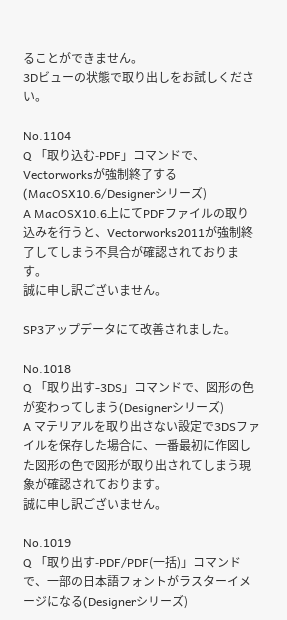ることができません。
3Dビューの状態で取り出しをお試しください。

No.1104
Q 「取り込む-PDF」コマンドで、Vectorworksが強制終了する(MacOSX10.6/Designerシリーズ)
A MacOSX10.6上にてPDFファイルの取り込みを行うと、Vectorworks2011が強制終了してしまう不具合が確認されております。
誠に申し訳ございません。

SP3アップデータにて改善されました。

No.1018
Q 「取り出す-3DS」コマンドで、図形の色が変わってしまう(Designerシリーズ)
A マテリアルを取り出さない設定で3DSファイルを保存した場合に、一番最初に作図した図形の色で図形が取り出されてしまう現象が確認されております。
誠に申し訳ございません。

No.1019
Q 「取り出す-PDF/PDF(一括)」コマンドで、一部の日本語フォントがラスターイメージになる(Designerシリーズ)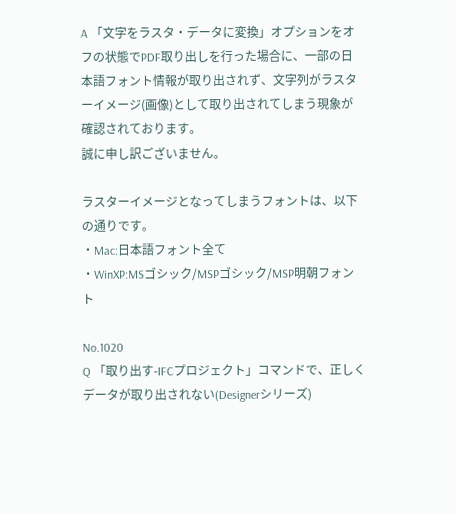A 「文字をラスタ・データに変換」オプションをオフの状態でPDF取り出しを行った場合に、一部の日本語フォント情報が取り出されず、文字列がラスターイメージ(画像)として取り出されてしまう現象が確認されております。
誠に申し訳ございません。

ラスターイメージとなってしまうフォントは、以下の通りです。
・Mac:日本語フォント全て
・WinXP:MSゴシック/MSPゴシック/MSP明朝フォント

No.1020
Q 「取り出す-IFCプロジェクト」コマンドで、正しくデータが取り出されない(Designerシリーズ)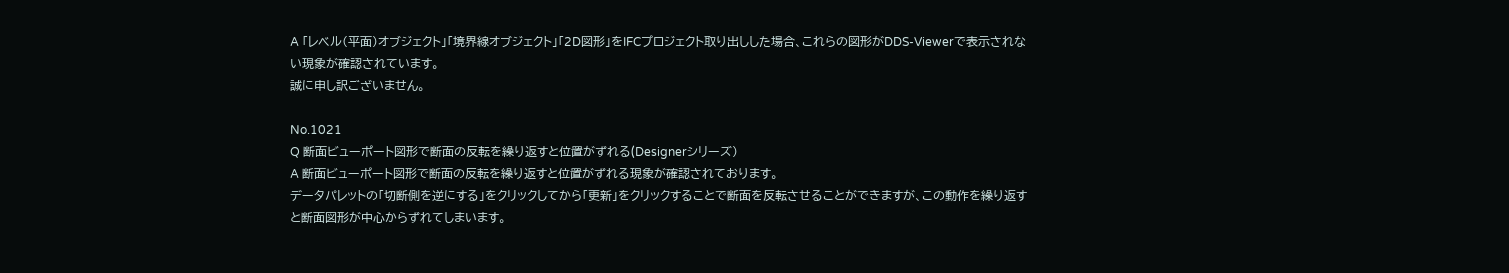A 「レベル(平面)オブジェクト」「境界線オブジェクト」「2D図形」をIFCプロジェクト取り出しした場合、これらの図形がDDS-Viewerで表示されない現象が確認されています。
誠に申し訳ございません。

No.1021
Q 断面ビューポート図形で断面の反転を繰り返すと位置がずれる(Designerシリーズ)
A 断面ビューポート図形で断面の反転を繰り返すと位置がずれる現象が確認されております。
データパレットの「切断側を逆にする」をクリックしてから「更新」をクリックすることで断面を反転させることができますが、この動作を繰り返すと断面図形が中心からずれてしまいます。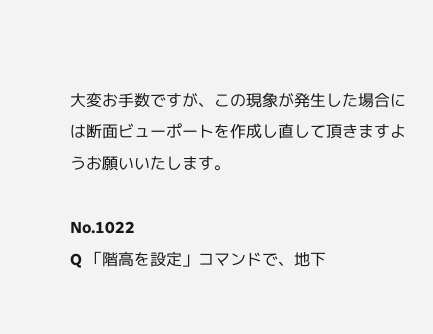大変お手数ですが、この現象が発生した場合には断面ビューポートを作成し直して頂きますようお願いいたします。

No.1022
Q 「階高を設定」コマンドで、地下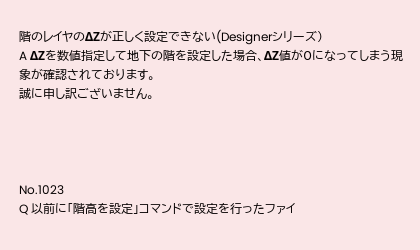階のレイヤのΔZが正しく設定できない(Designerシリーズ)
A ΔZを数値指定して地下の階を設定した場合、ΔZ値が0になってしまう現象が確認されております。
誠に申し訳ございません。




No.1023
Q 以前に「階高を設定」コマンドで設定を行ったファイ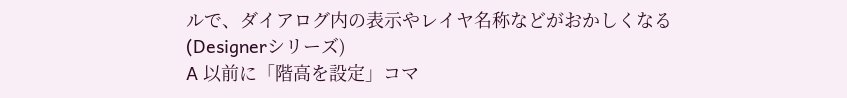ルで、ダイアログ内の表示やレイヤ名称などがおかしくなる(Designerシリーズ)
A 以前に「階高を設定」コマ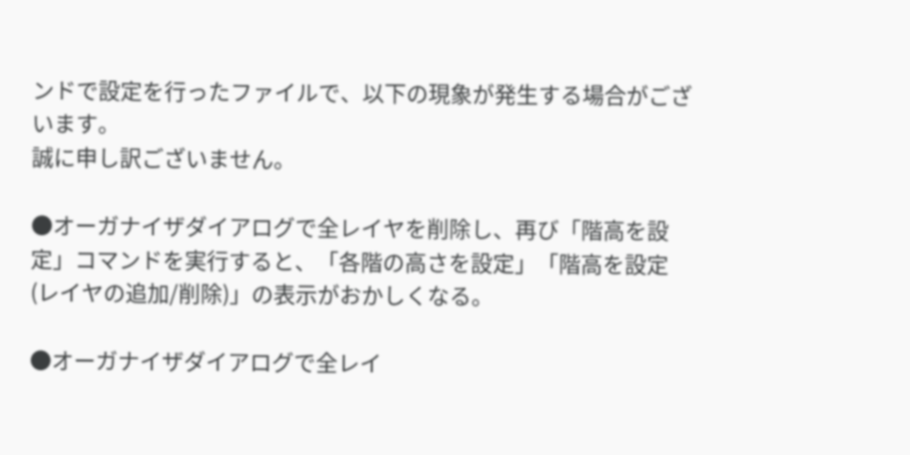ンドで設定を行ったファイルで、以下の現象が発生する場合がございます。
誠に申し訳ございません。

●オーガナイザダイアログで全レイヤを削除し、再び「階高を設定」コマンドを実行すると、「各階の高さを設定」「階高を設定(レイヤの追加/削除)」の表示がおかしくなる。

●オーガナイザダイアログで全レイ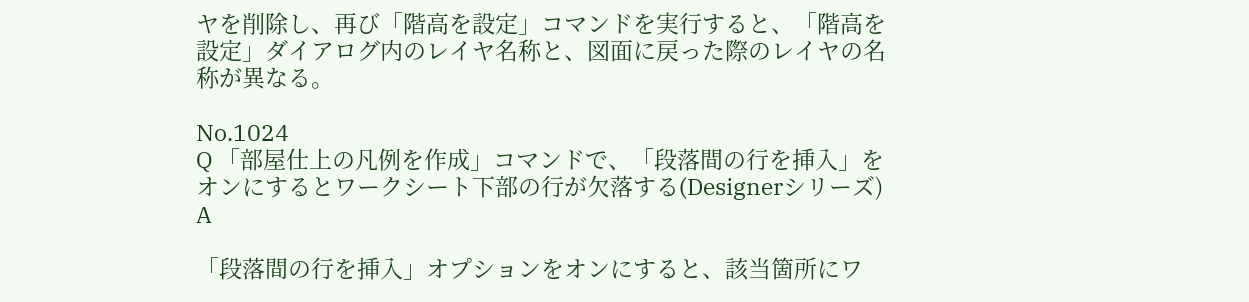ヤを削除し、再び「階高を設定」コマンドを実行すると、「階高を設定」ダイアログ内のレイヤ名称と、図面に戻った際のレイヤの名称が異なる。

No.1024
Q 「部屋仕上の凡例を作成」コマンドで、「段落間の行を挿入」をオンにするとワークシート下部の行が欠落する(Designerシリーズ)
A

「段落間の行を挿入」オプションをオンにすると、該当箇所にワ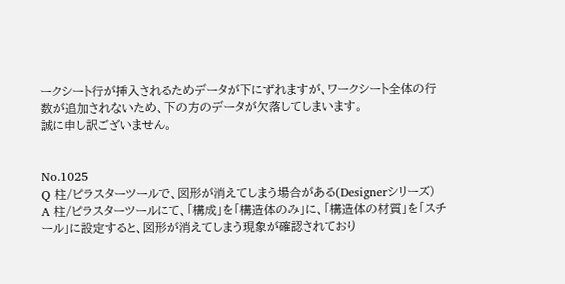ークシート行が挿入されるためデータが下にずれますが、ワークシート全体の行数が追加されないため、下の方のデータが欠落してしまいます。
誠に申し訳ございません。


No.1025
Q 柱/ピラスターツールで、図形が消えてしまう場合がある(Designerシリーズ)
A 柱/ピラスターツールにて、「構成」を「構造体のみ」に、「構造体の材質」を「スチール」に設定すると、図形が消えてしまう現象が確認されており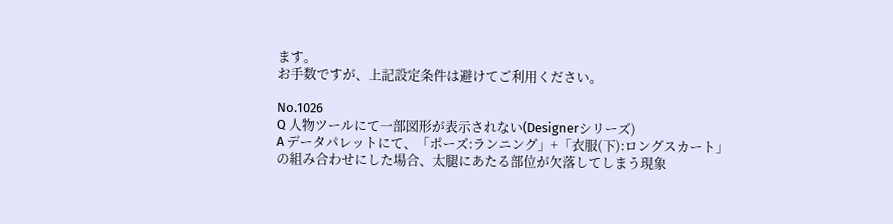ます。
お手数ですが、上記設定条件は避けてご利用ください。

No.1026
Q 人物ツールにて一部図形が表示されない(Designerシリーズ)
A データパレットにて、「ポーズ:ランニング」+「衣服(下):ロングスカート」の組み合わせにした場合、太腿にあたる部位が欠落してしまう現象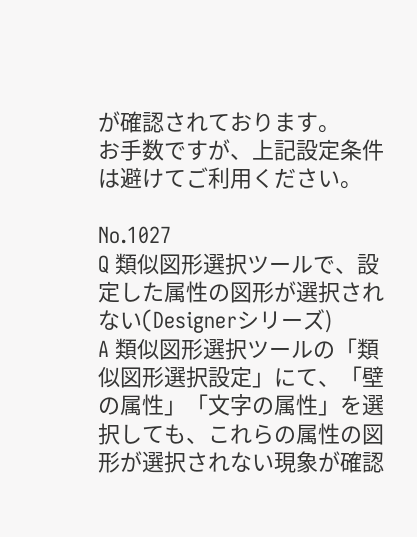が確認されております。
お手数ですが、上記設定条件は避けてご利用ください。

No.1027
Q 類似図形選択ツールで、設定した属性の図形が選択されない(Designerシリーズ)
A 類似図形選択ツールの「類似図形選択設定」にて、「壁の属性」「文字の属性」を選択しても、これらの属性の図形が選択されない現象が確認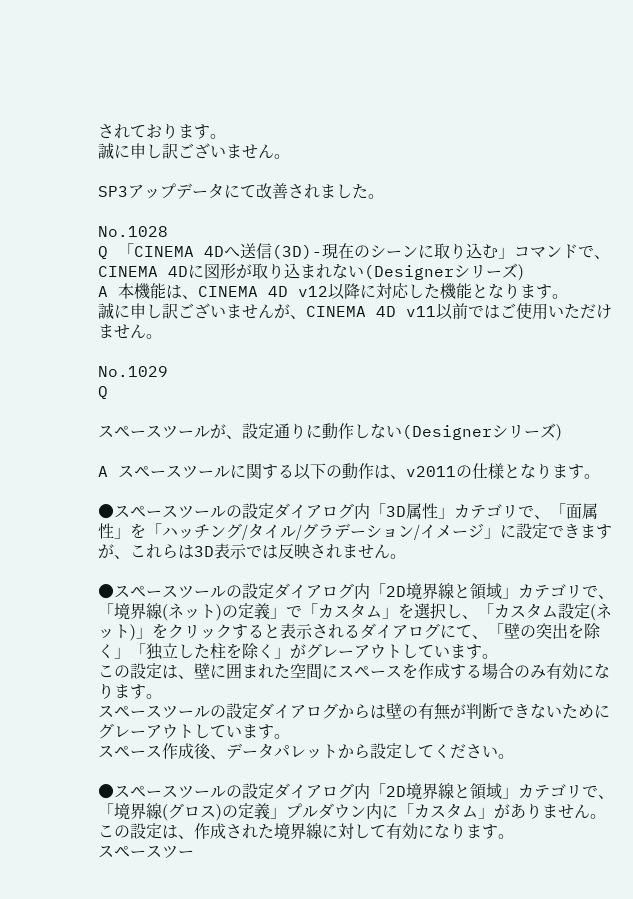されております。
誠に申し訳ございません。

SP3アップデータにて改善されました。

No.1028
Q 「CINEMA 4Dへ送信(3D)-現在のシーンに取り込む」コマンドで、CINEMA 4Dに図形が取り込まれない(Designerシリーズ)
A 本機能は、CINEMA 4D v12以降に対応した機能となります。
誠に申し訳ございませんが、CINEMA 4D v11以前ではご使用いただけません。

No.1029
Q

スペースツールが、設定通りに動作しない(Designerシリーズ)

A スペースツールに関する以下の動作は、v2011の仕様となります。

●スペースツールの設定ダイアログ内「3D属性」カテゴリで、「面属性」を「ハッチング/タイル/グラデーション/イメージ」に設定できますが、これらは3D表示では反映されません。

●スペースツールの設定ダイアログ内「2D境界線と領域」カテゴリで、「境界線(ネット)の定義」で「カスタム」を選択し、「カスタム設定(ネット)」をクリックすると表示されるダイアログにて、「壁の突出を除く」「独立した柱を除く」がグレーアウトしています。
この設定は、壁に囲まれた空間にスペースを作成する場合のみ有効になります。
スペースツールの設定ダイアログからは壁の有無が判断できないためにグレーアウトしています。
スペース作成後、データパレットから設定してください。

●スペースツールの設定ダイアログ内「2D境界線と領域」カテゴリで、「境界線(グロス)の定義」プルダウン内に「カスタム」がありません。
この設定は、作成された境界線に対して有効になります。
スペースツー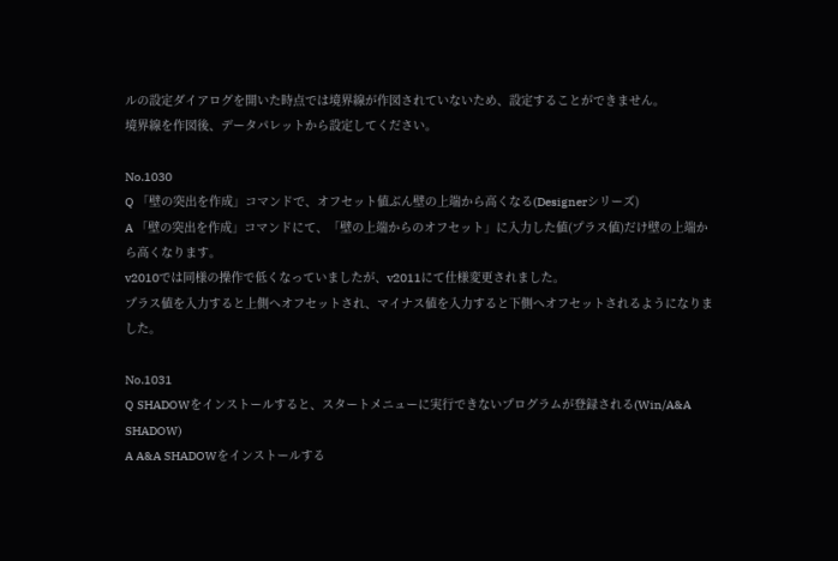ルの設定ダイアログを開いた時点では境界線が作図されていないため、設定することができません。
境界線を作図後、データパレットから設定してください。

No.1030
Q 「壁の突出を作成」コマンドで、オフセット値ぶん壁の上端から高くなる(Designerシリーズ)
A 「壁の突出を作成」コマンドにて、「壁の上端からのオフセット」に入力した値(プラス値)だけ壁の上端から高くなります。
v2010では同様の操作で低くなっていましたが、v2011にて仕様変更されました。
プラス値を入力すると上側へオフセットされ、マイナス値を入力すると下側へオフセットされるようになりました。

No.1031
Q SHADOWをインストールすると、スタートメニューに実行できないプログラムが登録される(Win/A&A SHADOW)
A A&A SHADOWをインストールする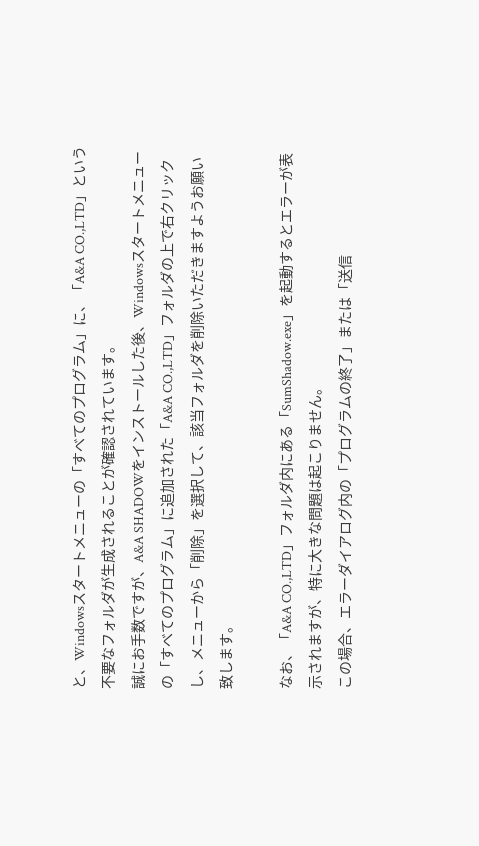と、Windowsスタートメニューの「すべてのプログラム」に、「A&A CO.,LTD」という不要なフォルダが生成されることが確認されています。
誠にお手数ですが、A&A SHADOWをインストールした後、Windowsスタートメニューの「すべてのプログラム」に追加された「A&A CO.,LTD」フォルダの上で右クリックし、メニューから「削除」を選択して、該当フォルダを削除いただきますようお願い致します。

なお、「A&A CO.,LTD」フォルダ内にある「SumShadow.exe」を起動するとエラーが表示されますが、特に大きな問題は起こりません。
この場合、エラーダイアログ内の「プログラムの終了」または「送信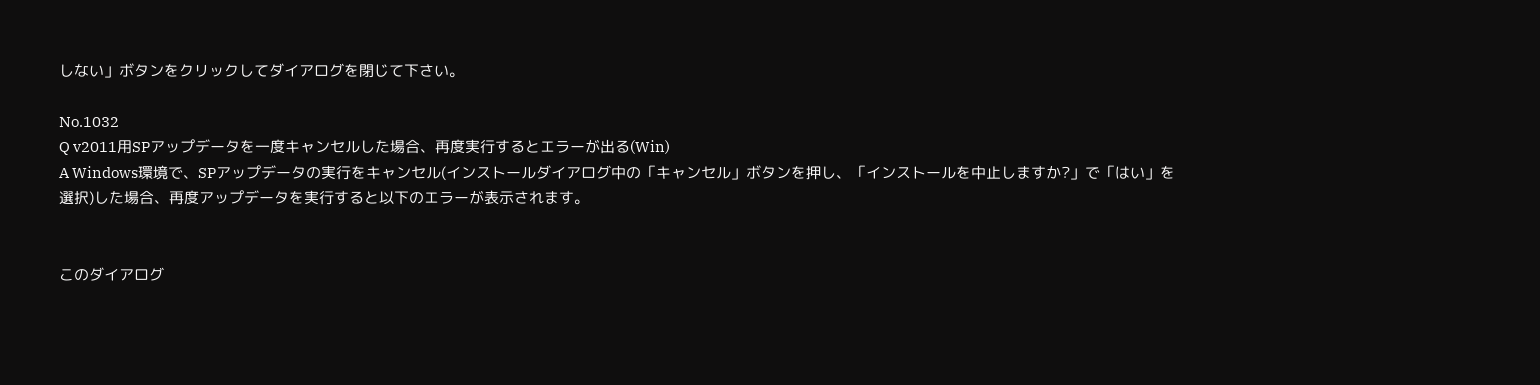しない」ボタンをクリックしてダイアログを閉じて下さい。

No.1032
Q v2011用SPアップデータを一度キャンセルした場合、再度実行するとエラーが出る(Win)
A Windows環境で、SPアップデータの実行をキャンセル(インストールダイアログ中の「キャンセル」ボタンを押し、「インストールを中止しますか?」で「はい」を選択)した場合、再度アップデータを実行すると以下のエラーが表示されます。


このダイアログ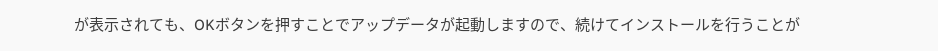が表示されても、OKボタンを押すことでアップデータが起動しますので、続けてインストールを行うことが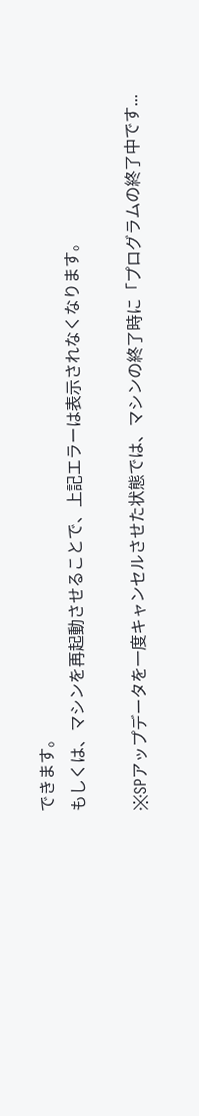できます。
もしくは、マシンを再起動させることで、上記エラーは表示されなくなります。

※SPアップデータを一度キャンセルさせた状態では、マシンの終了時に「プログラムの終了中です...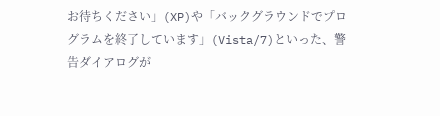お待ちください」(XP)や「バックグラウンドでプログラムを終了しています」(Vista/7)といった、警告ダイアログが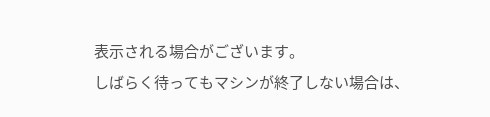表示される場合がございます。
しばらく待ってもマシンが終了しない場合は、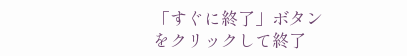「すぐに終了」ボタンをクリックして終了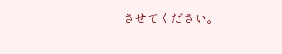させてください。